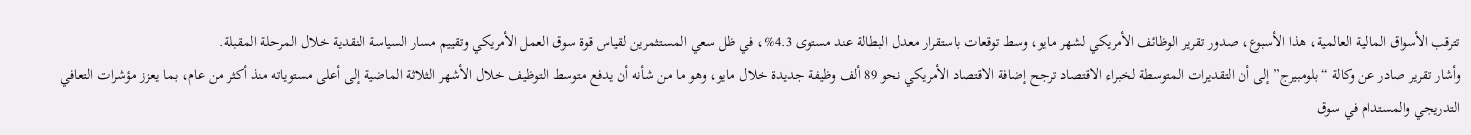تترقب الأسواق المالية العالمية، هذا الأسبوع، صدور تقرير الوظائف الأمريكي لشهر مايو، وسط توقعات باستقرار معدل البطالة عند مستوى 4.3%، في ظل سعي المستثمرين لقياس قوة سوق العمل الأمريكي وتقييم مسار السياسة النقدية خلال المرحلة المقبلة.
وأشار تقرير صادر عن وكالة “بلومبيرج” إلى أن التقديرات المتوسطة لخبراء الاقتصاد ترجح إضافة الاقتصاد الأمريكي نحو 89 ألف وظيفة جديدة خلال مايو، وهو ما من شأنه أن يدفع متوسط التوظيف خلال الأشهر الثلاثة الماضية إلى أعلى مستوياته منذ أكثر من عام، بما يعزز مؤشرات التعافي التدريجي والمستدام في سوق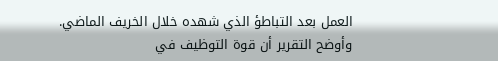العمل بعد التباطؤ الذي شهده خلال الخريف الماضي.
وأوضح التقرير أن قوة التوظيف في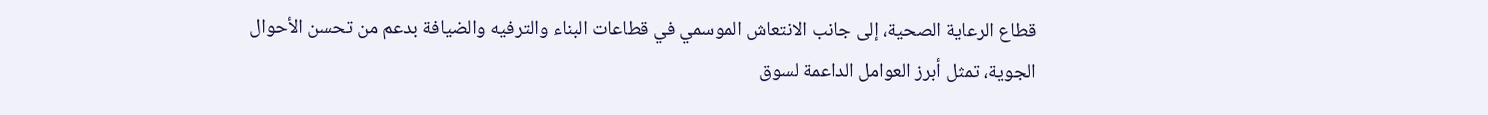قطاع الرعاية الصحية، إلى جانب الانتعاش الموسمي في قطاعات البناء والترفيه والضيافة بدعم من تحسن الأحوال الجوية، تمثل أبرز العوامل الداعمة لسوق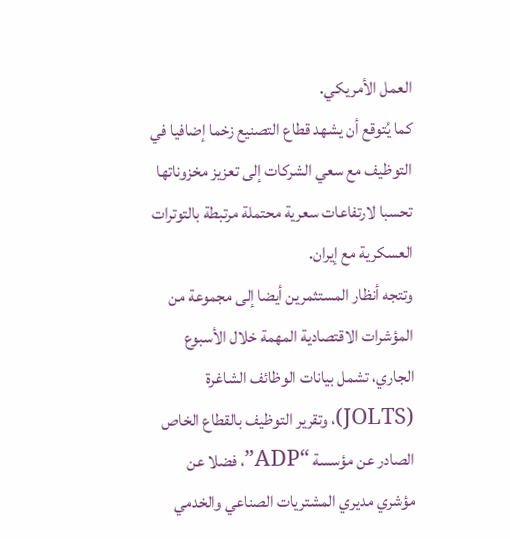العمل الأمريكي.
كما يُتوقع أن يشهد قطاع التصنيع زخما إضافيا في التوظيف مع سعي الشركات إلى تعزيز مخزوناتها تحسبا لارتفاعات سعرية محتملة مرتبطة بالتوترات العسكرية مع إيران.
وتتجه أنظار المستثمرين أيضا إلى مجموعة من المؤشرات الاقتصادية المهمة خلال الأسبوع الجاري، تشمل بيانات الوظائف الشاغرة (JOLTS)، وتقرير التوظيف بالقطاع الخاص الصادر عن مؤسسة “ADP”، فضلا عن مؤشري مديري المشتريات الصناعي والخدمي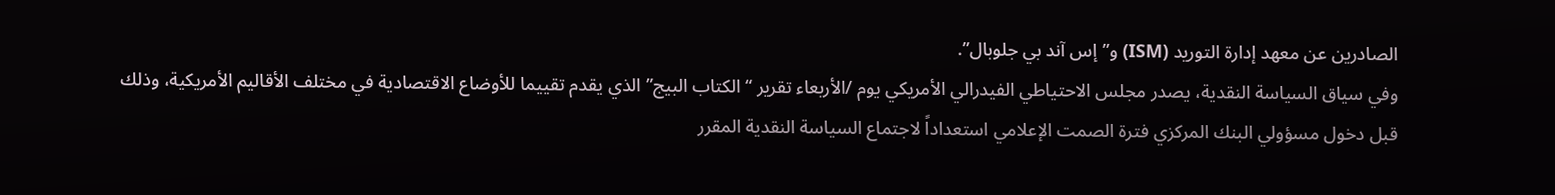الصادرين عن معهد إدارة التوريد (ISM) و”إس آند بي جلوبال”.
وفي سياق السياسة النقدية، يصدر مجلس الاحتياطي الفيدرالي الأمريكي يوم /الأربعاء تقرير “الكتاب البيج” الذي يقدم تقييما للأوضاع الاقتصادية في مختلف الأقاليم الأمريكية، وذلك قبل دخول مسؤولي البنك المركزي فترة الصمت الإعلامي استعداداً لاجتماع السياسة النقدية المقرر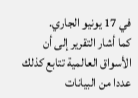في 17 يونيو الجاري.
كما أشار التقرير إلى أن الأسواق العالمية تتابع كذلك عددا من البيانات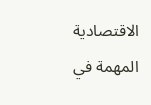الاقتصادية المهمة في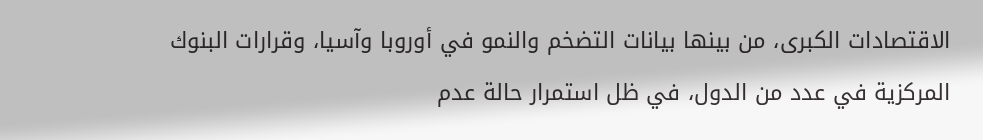الاقتصادات الكبرى، من بينها بيانات التضخم والنمو في أوروبا وآسيا، وقرارات البنوك المركزية في عدد من الدول، في ظل استمرار حالة عدم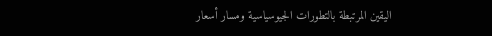اليقين المرتبطة بالتطورات الجيوسياسية ومسار أسعار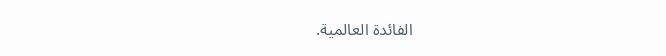الفائدة العالمية.